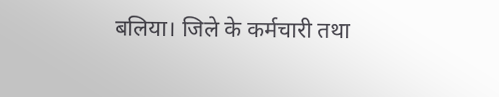बलिया। जिले के कर्मचारी तथा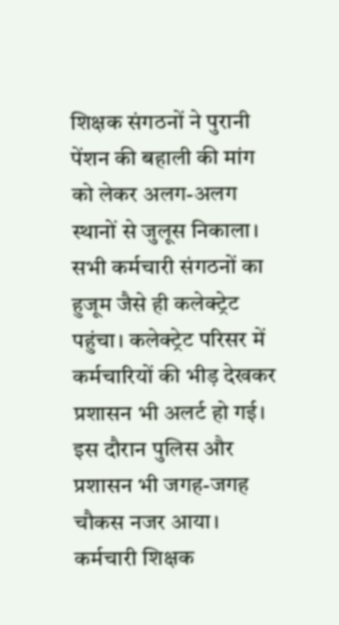शिक्षक संगठनों ने पुरानी पेंशन की बहाली की मांग को लेकर अलग-अलग स्थानों से जुलूस निकाला। सभी कर्मचारी संगठनों का हुजूम जैसे ही कलेक्ट्रेट पहुंचा। कलेक्ट्रेट परिसर में कर्मचारियों की भीड़ देखकर प्रशासन भी अलर्ट हो गई। इस दौरान पुलिस और प्रशासन भी जगह-जगह चौकस नजर आया।
कर्मचारी शिक्षक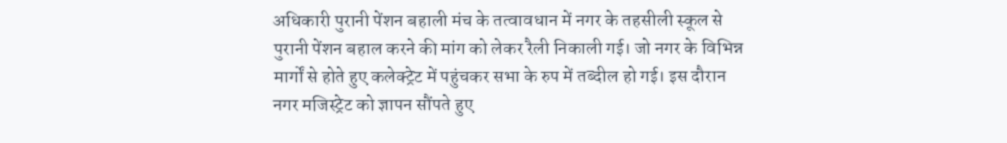अधिकारी पुरानी पेंशन बहाली मंच के तत्वावधान में नगर के तहसीली स्कूल से पुरानी पेंशन बहाल करने की मांग को लेकर रैली निकाली गई। जो नगर के विभिन्न मार्गों से होते हुए कलेक्ट्रेट में पहुंचकर सभा के रुप में तब्दील हो गई। इस दौरान नगर मजिस्ट्रेट को ज्ञापन सौंपते हुए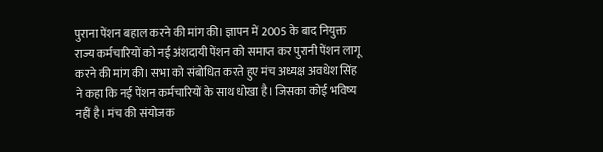पुराना पेंशन बहाल करने की मांग की। ज्ञापन में 2005 के बाद नियुक्त राज्य कर्मचारियों को नई अंशदायी पेंशन को समाप्त कर पुरानी पेंशन लागू करने की मांग की। सभा को संबोधित करते हुए मंच अध्यक्ष अवधेश सिंह ने कहा कि नई पेंशन कर्मचारियों के साथ धोखा है। जिसका कोई भविष्य नहीं है। मंच की संयोजक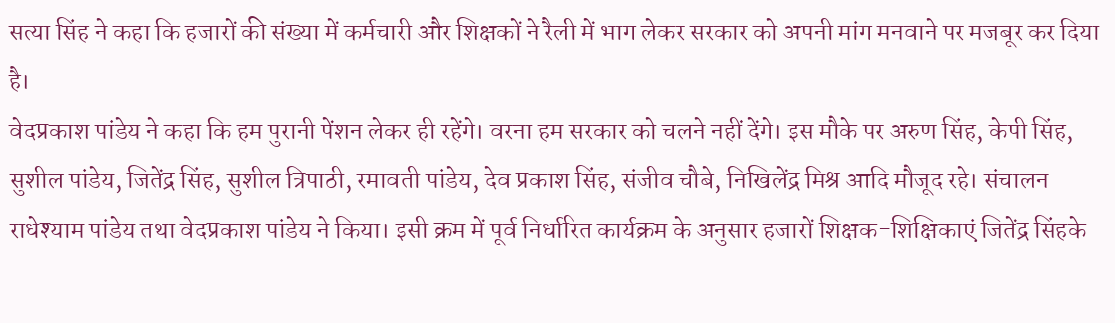सत्या सिंह ने कहा कि हजारों की संख्या में कर्मचारी और शिक्षकों ने रैली में भाग लेकर सरकार को अपनी मांग मनवाने पर मजबूर कर दिया है।
वेदप्रकाश पांडेय ने कहा कि हम पुरानी पेंशन लेकर ही रहेंगे। वरना हम सरकार को चलने नहीं देंगे। इस मौके पर अरुण सिंह, केपी सिंह, सुशील पांडेय, जितेंद्र सिंह, सुशील त्रिपाठी, रमावती पांडेय, देव प्रकाश सिंह, संजीव चौबे, निखिलेंद्र मिश्र आदि मौजूद रहे। संचालन राधेश्याम पांडेय तथा वेदप्रकाश पांडेय ने किया। इसी क्रम में पूर्व निर्धारित कार्यक्रम के अनुसार हजारों शिक्षक-शिक्षिकाएं जितेंद्र सिंहके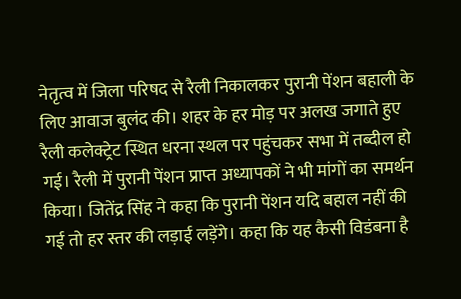नेतृत्व में जिला परिषद से रैली निकालकर पुरानी पेंशन बहाली के लिए आवाज बुलंद की। शहर के हर मोड़ पर अलख जगाते हुए रैली कलेक्ट्रेट स्थित धरना स्थल पर पहुंचकर सभा में तब्दील हो गई। रैली में पुरानी पेंशन प्राप्त अध्यापकों ने भी मांगों का समर्थन किया। जितेंद्र सिंह ने कहा कि पुरानी पेंशन यदि बहाल नहीं की गई तो हर स्तर की लड़ाई लड़ेंगे। कहा कि यह कैसी विडंबना है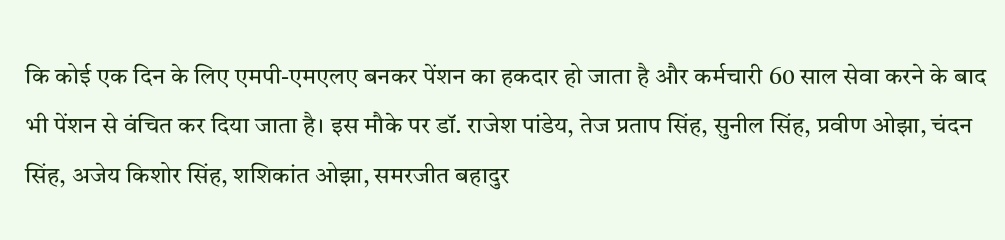कि कोई एक दिन के लिए एमपी-एमएलए बनकर पेंशन का हकदार हो जाता है और कर्मचारी 60 साल सेवा करने के बाद भी पेंशन से वंचित कर दिया जाता है। इस मौके पर डॉ. राजेश पांडेय, तेज प्रताप सिंह, सुनील सिंह, प्रवीण ओझा, चंदन सिंह, अजेय किशोर सिंह, शशिकांत ओझा, समरजीत बहादुर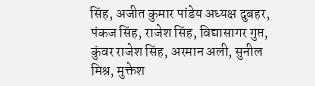सिंह, अजीत कुमार पांडेय अध्यक्ष दुबहर, पंकज सिंह, राजेश सिंह, विद्यासागर गुप्त, कुंवर राजेश सिंह, अरमान अली, सुनील मिश्र, मुक्तेश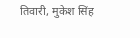तिवारी, मुकेश सिंह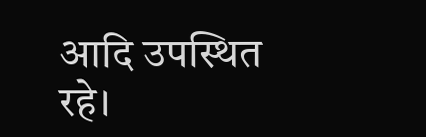आदि उपस्थित रहे।